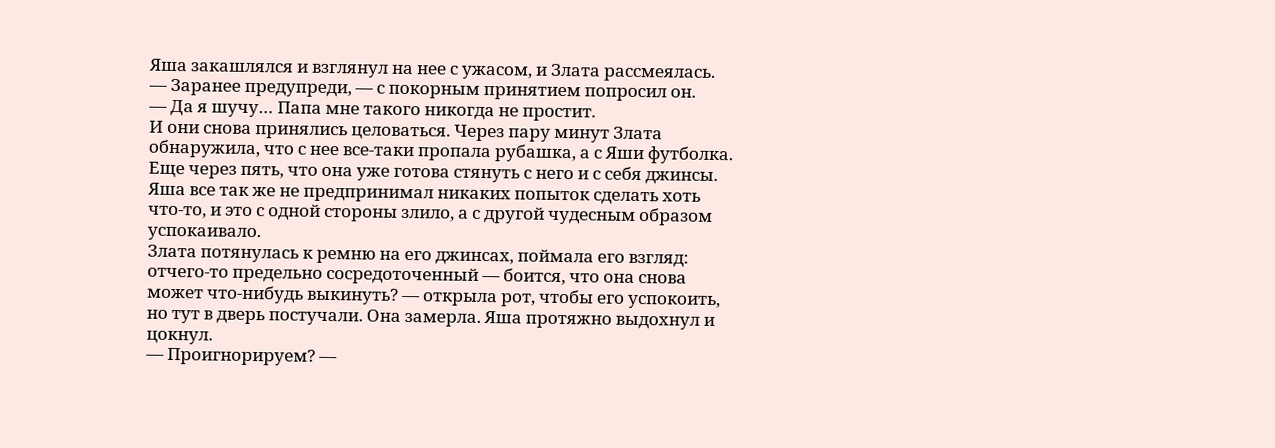Яша закашлялся и взглянул на нее с ужасом, и Злата рассмеялась.
— Заранее предупреди, — с покорным принятием попросил он.
— Да я шучу… Папа мне такого никогда не простит.
И они снова принялись целоваться. Через пару минут Злата обнаружила, что с нее все-таки пропала рубашка, а с Яши футболка. Еще через пять, что она уже готова стянуть с него и с себя джинсы. Яша все так же не предпринимал никаких попыток сделать хоть что-то, и это с одной стороны злило, а с другой чудесным образом успокаивало.
Злата потянулась к ремню на его джинсах, поймала его взгляд: отчего-то предельно сосредоточенный — боится, что она снова может что-нибудь выкинуть? — открыла рот, чтобы его успокоить, но тут в дверь постучали. Она замерла. Яша протяжно выдохнул и цокнул.
— Проигнорируем? —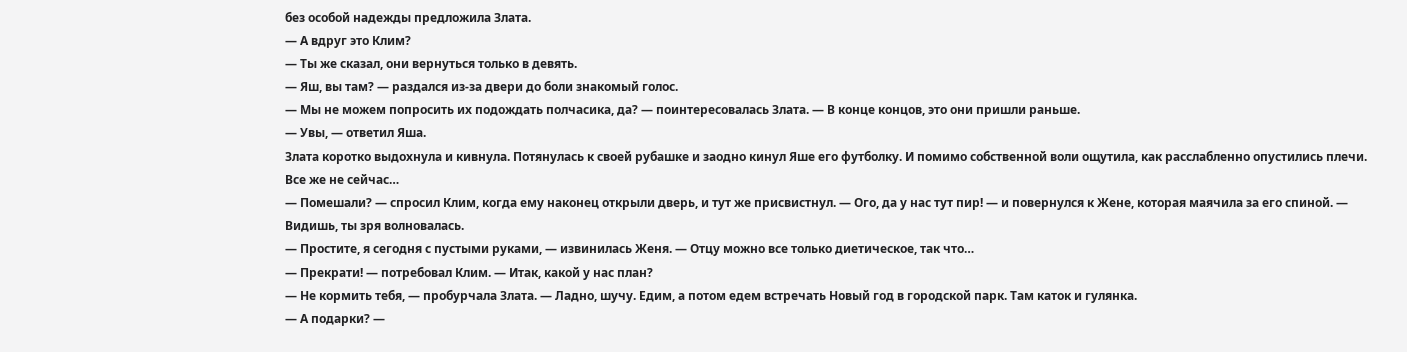без особой надежды предложила Злата.
— А вдруг это Клим?
— Ты же сказал, они вернуться только в девять.
— Яш, вы там? — раздался из-за двери до боли знакомый голос.
— Мы не можем попросить их подождать полчасика, да? — поинтересовалась Злата. — В конце концов, это они пришли раньше.
— Увы, — ответил Яша.
Злата коротко выдохнула и кивнула. Потянулась к своей рубашке и заодно кинул Яше его футболку. И помимо собственной воли ощутила, как расслабленно опустились плечи. Все же не сейчас…
— Помешали? — спросил Клим, когда ему наконец открыли дверь, и тут же присвистнул. — Ого, да у нас тут пир! — и повернулся к Жене, которая маячила за его спиной. — Видишь, ты зря волновалась.
— Простите, я сегодня с пустыми руками, — извинилась Женя. — Отцу можно все только диетическое, так что…
— Прекрати! — потребовал Клим. — Итак, какой у нас план?
— Не кормить тебя, — пробурчала Злата. — Ладно, шучу. Едим, а потом едем встречать Новый год в городской парк. Там каток и гулянка.
— А подарки? —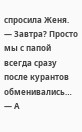спросила Женя. — Завтра? Просто мы с папой всегда сразу после курантов обменивались…
— А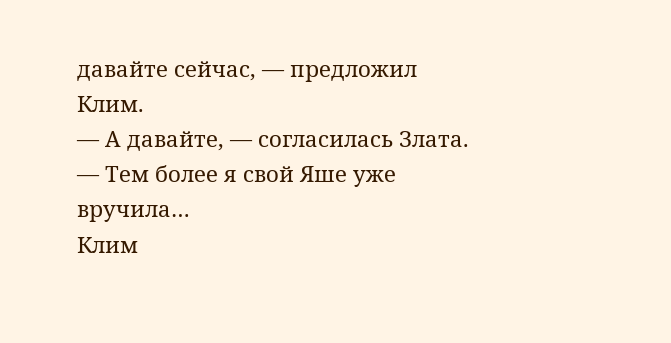давайте сейчас, — предложил Клим.
— А давайте, — согласилась Злата. — Тем более я свой Яше уже вручила…
Клим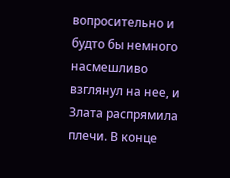вопросительно и будто бы немного насмешливо взглянул на нее, и Злата распрямила плечи. В конце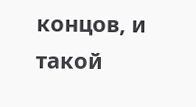концов, и такой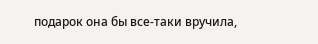подарок она бы все-таки вручила,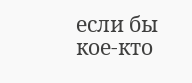если бы кое-кто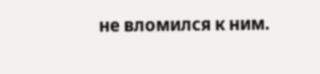не вломился к ним.